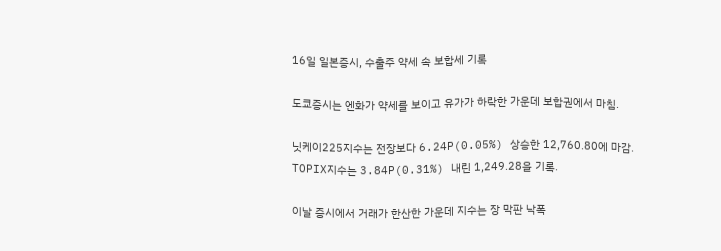16일 일본증시, 수출주 약세 속 보합세 기록

도쿄증시는 엔화가 약세를 보이고 유가가 하락한 가운데 보합권에서 마침.

닛케이225지수는 전장보다 6.24P(0.05%) 상승한 12,760.80에 마감.
TOPIX지수는 3.84P(0.31%) 내린 1,249.28을 기록.

이날 증시에서 거래가 한산한 가운데 지수는 장 막판 낙폭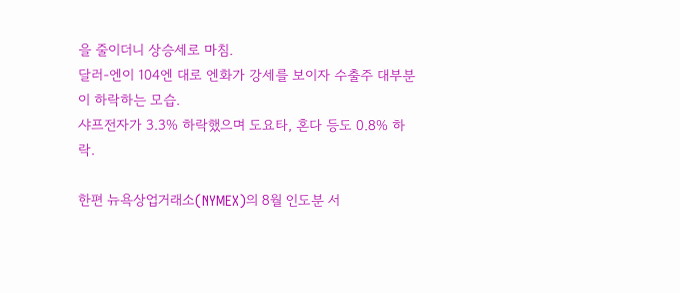을 줄이더니 상승세로 마침.
달러-엔이 104엔 대로 엔화가 강세를 보이자 수출주 대부분이 하락하는 모습.
샤프전자가 3.3% 하락했으며 도요타, 혼다 등도 0.8% 하락.

한편 뉴욕상업거래소(NYMEX)의 8월 인도분 서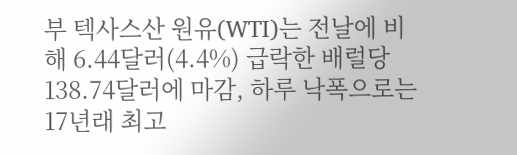부 텍사스산 원유(WTI)는 전날에 비해 6.44달러(4.4%) 급락한 배럴당 138.74달러에 마감, 하루 낙폭으로는 17년래 최고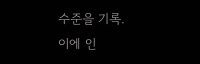수준을 기록.
이에 인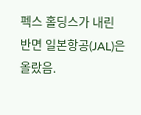펙스 홀딩스가 내린 반면 일본항공(JAL)은 올랐음.